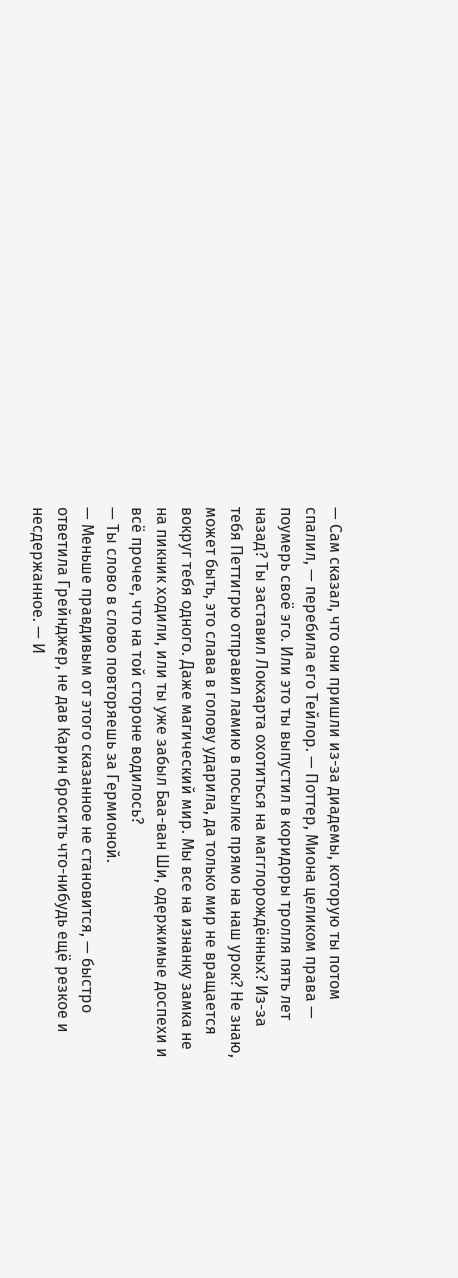— Сам сказал, что они пришли из-за диадемы, которую ты потом спалил, — перебила его Тейлор. — Поттер, Миона целиком права — поумерь своё эго. Или это ты выпустил в коридоры тролля пять лет назад? Ты заставил Локхарта охотиться на магглорождённых? Из-за тебя Петтигрю отправил ламию в посылке прямо на наш урок? Не знаю, может быть, это слава в голову ударила, да только мир не вращается вокруг тебя одного. Даже магический мир. Мы все на изнанку замка не на пикник ходили, или ты уже забыл Баа-ван Ши, одержимые доспехи и всё прочее, что на той стороне водилось?
— Ты слово в слово повторяешь за Гермионой.
— Меньше правдивым от этого сказанное не становится, — быстро ответила Грейнджер, не дав Карин бросить что-нибудь ещё резкое и несдержанное. — И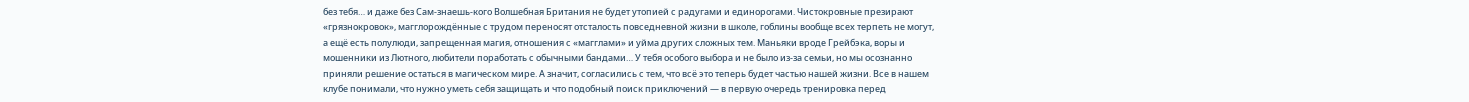без тебя… и даже без Сам-знаешь-кого Волшебная Британия не будет утопией с радугами и единорогами. Чистокровные презирают «грязнокровок», магглорождённые с трудом переносят отсталость повседневной жизни в школе, гоблины вообще всех терпеть не могут, а ещё есть полулюди, запрещенная магия, отношения с «магглами» и уйма других сложных тем. Маньяки вроде Грейбэка, воры и мошенники из Лютного, любители поработать с обычными бандами… У тебя особого выбора и не было из-за семьи, но мы осознанно приняли решение остаться в магическом мире. А значит, согласились с тем, что всё это теперь будет частью нашей жизни. Все в нашем клубе понимали, что нужно уметь себя защищать и что подобный поиск приключений — в первую очередь тренировка перед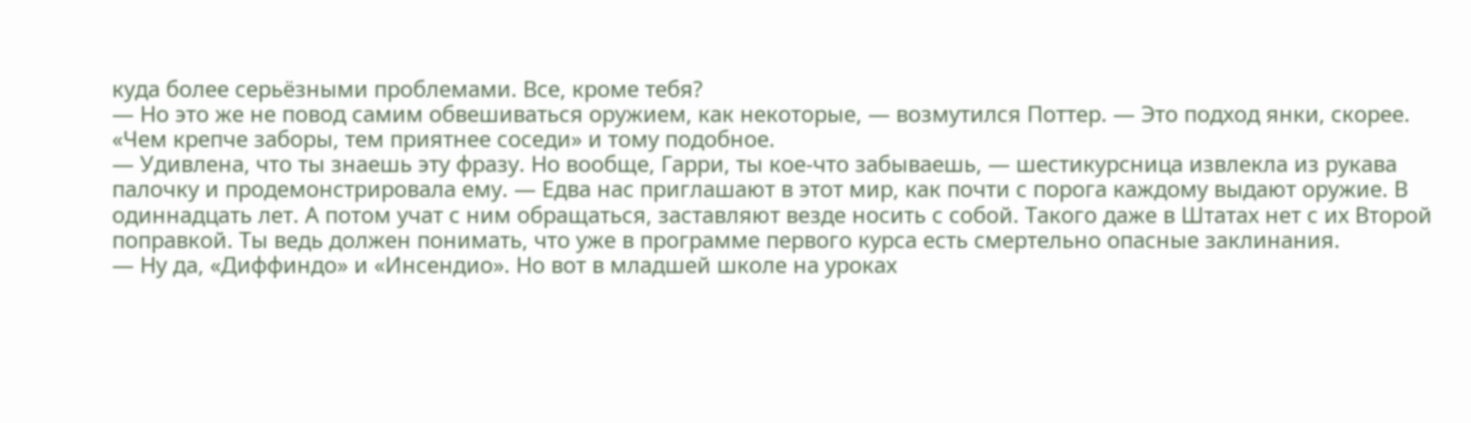куда более серьёзными проблемами. Все, кроме тебя?
— Но это же не повод самим обвешиваться оружием, как некоторые, — возмутился Поттер. — Это подход янки, скорее. «Чем крепче заборы, тем приятнее соседи» и тому подобное.
— Удивлена, что ты знаешь эту фразу. Но вообще, Гарри, ты кое-что забываешь, — шестикурсница извлекла из рукава палочку и продемонстрировала ему. — Едва нас приглашают в этот мир, как почти с порога каждому выдают оружие. В одиннадцать лет. А потом учат с ним обращаться, заставляют везде носить с собой. Такого даже в Штатах нет с их Второй поправкой. Ты ведь должен понимать, что уже в программе первого курса есть смертельно опасные заклинания.
— Ну да, «Диффиндо» и «Инсендио». Но вот в младшей школе на уроках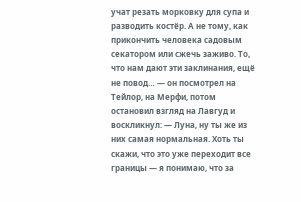учат резать морковку для супа и разводить костёр. А не тому, как прикончить человека садовым секатором или сжечь заживо. То, что нам дают эти заклинания, ещё не повод… — он посмотрел на Тейлор, на Мерфи, потом остановил взгляд на Лавгуд и воскликнул: — Луна, ну ты же из них самая нормальная. Хоть ты скажи, что это уже переходит все границы — я понимаю, что за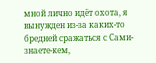мной лично идёт охота, я вынужден из-за каких-то бредней сражаться с Сами-знаете-кем,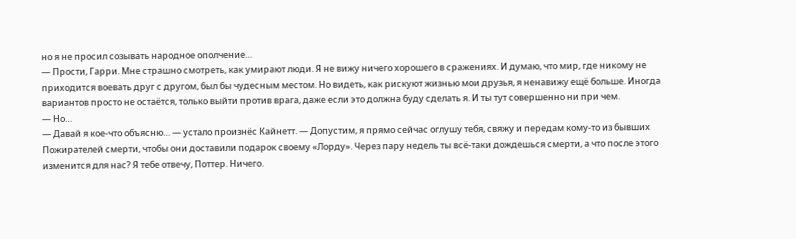но я не просил созывать народное ополчение…
— Прости, Гарри. Мне страшно смотреть, как умирают люди. Я не вижу ничего хорошего в сражениях. И думаю, что мир, где никому не приходится воевать друг с другом, был бы чудесным местом. Но видеть, как рискуют жизнью мои друзья, я ненавижу ещё больше. Иногда вариантов просто не остаётся, только выйти против врага, даже если это должна буду сделать я. И ты тут совершенно ни при чем.
— Но…
— Давай я кое-что объясню… — устало произнёс Кайнетт. — Допустим, я прямо сейчас оглушу тебя, свяжу и передам кому-то из бывших Пожирателей смерти, чтобы они доставили подарок своему «Лорду». Через пару недель ты всё-таки дождешься смерти, а что после этого изменится для нас? Я тебе отвечу, Поттер. Ничего.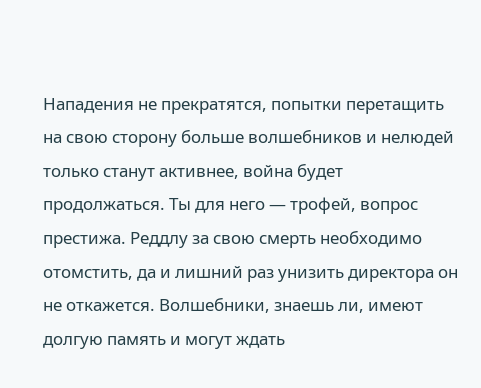Нападения не прекратятся, попытки перетащить на свою сторону больше волшебников и нелюдей только станут активнее, война будет продолжаться. Ты для него — трофей, вопрос престижа. Реддлу за свою смерть необходимо отомстить, да и лишний раз унизить директора он не откажется. Волшебники, знаешь ли, имеют долгую память и могут ждать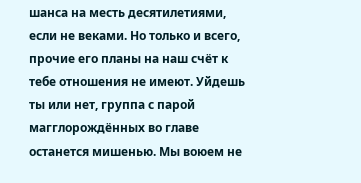шанса на месть десятилетиями, если не веками. Но только и всего, прочие его планы на наш счёт к тебе отношения не имеют. Уйдешь ты или нет, группа с парой магглорождённых во главе останется мишенью. Мы воюем не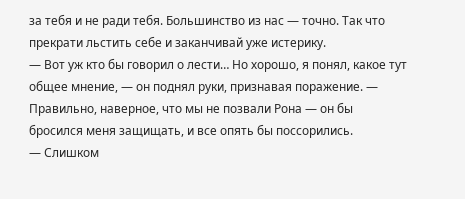за тебя и не ради тебя. Большинство из нас — точно. Так что прекрати льстить себе и заканчивай уже истерику.
— Вот уж кто бы говорил о лести… Но хорошо, я понял, какое тут общее мнение, — он поднял руки, признавая поражение. — Правильно, наверное, что мы не позвали Рона — он бы бросился меня защищать, и все опять бы поссорились.
— Слишком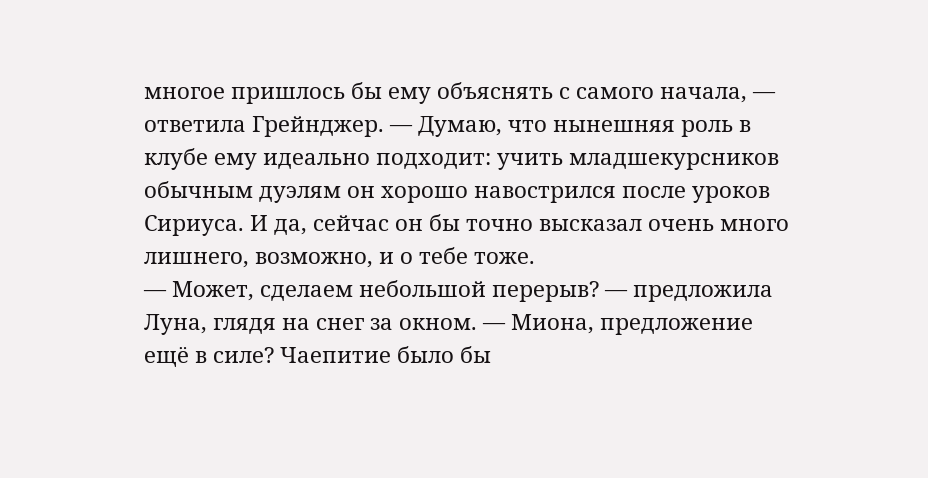многое пришлось бы ему объяснять с самого начала, — ответила Грейнджер. — Думаю, что нынешняя роль в клубе ему идеально подходит: учить младшекурсников обычным дуэлям он хорошо навострился после уроков Сириуса. И да, сейчас он бы точно высказал очень много лишнего, возможно, и о тебе тоже.
— Может, сделаем небольшой перерыв? — предложила Луна, глядя на снег за окном. — Миона, предложение ещё в силе? Чаепитие было бы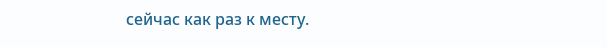сейчас как раз к месту.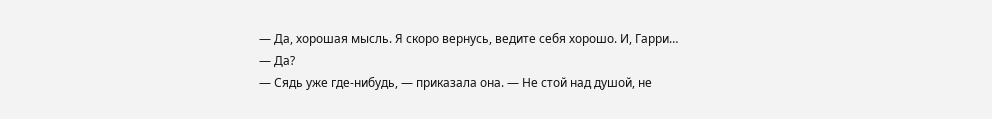— Да, хорошая мысль. Я скоро вернусь, ведите себя хорошо. И, Гарри…
— Да?
— Сядь уже где-нибудь, — приказала она. — Не стой над душой, не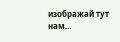изображай тут нам…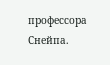профессора Снейпа.